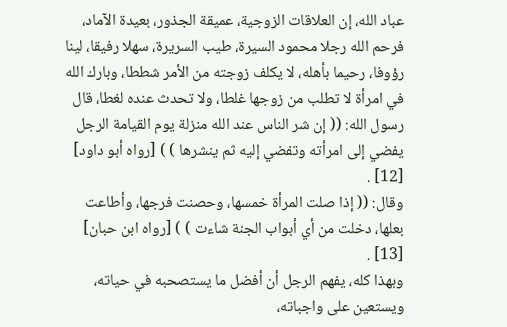عباد الله، إن العلاقات الزوجية، عميقة الجذور، بعيدة الآماد، فرحم الله رجلا محمود السيرة، طيب السريرة، سهلا رفيقا، لينا رؤوفا، رحيما بأهله، لا يكلف زوجته من الأمر شططا، وبارك الله في امرأة لا تطلب من زوجها غلطا، ولا تحدث عنده لغطا، قال رسول الله: (( إن شر الناس عند الله منزلة يوم القيامة الرجل يفضي إلى امرأته وتفضي إليه ثم ينشرها ) ) [رواه أبو داود] [12] .
وقال: (( إذا صلت المرأة خمسها، وحصنت فرجها، وأطاعت بعلها، دخلت من أي أبواب الجنة شاءت ) ) [رواه ابن حبان] [13] .
وبهذا كله، يفهم الرجل أن أفضل ما يستصحبه في حياته، ويستعين على واجباته،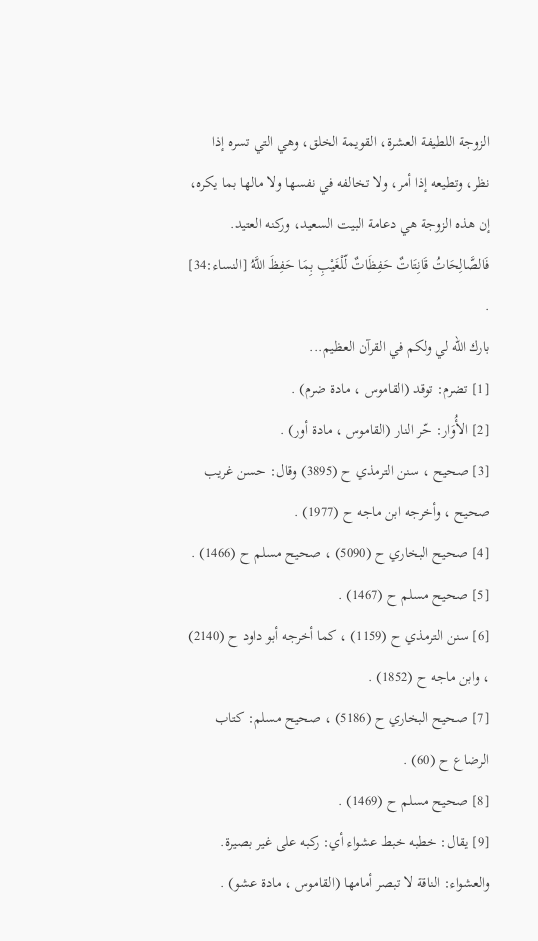الزوجة اللطيفة العشرة، القويمة الخلق، وهي التي تسره إذا نظر، وتطيعه إذا أمر، ولا تخالفه في نفسها ولا مالها بما يكره، إن هذه الزوجة هي دعامة البيت السعيد، وركنه العتيد.
فَالصَّالِحَاتُ قَانِتَاتٌ حَفِظَاتٌ لّلْغَيْبِ بِمَا حَفِظَ اللَّهُ [النساء:34] .
بارك الله لي ولكم في القرآن العظيم...
[1] تضرم: توقد (القاموس ، مادة ضرم) .
[2] الأُوَار: حّر النار (القاموس ، مادة أور) .
[3] صحيح ، سنن الترمذي ح (3895) وقال: حسن غريب صحيح ، وأخرجه ابن ماجه ح (1977) .
[4] صحيح البخاري ح (5090) ، صحيح مسلم ح (1466) .
[5] صحيح مسلم ح (1467) .
[6] سنن الترمذي ح (1159) ، كما أخرجه أبو داود ح (2140) ، وابن ماجه ح (1852) .
[7] صحيح البخاري ح (5186) ، صحيح مسلم: كتاب الرضاع ح (60) .
[8] صحيح مسلم ح (1469) .
[9] يقال: خطبه خبط عشواء أي: ركبه على غير بصيرة. والعشواء: الناقة لا تبصر أمامها (القاموس ، مادة عشو) .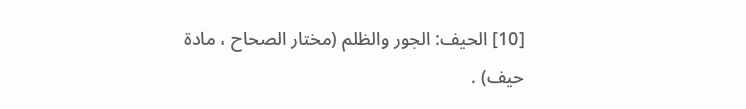[10] الحيف: الجور والظلم (مختار الصحاح ، مادة حيف) .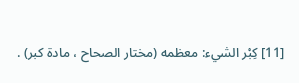[11] كِبْر الشيء: معظمه (مختار الصحاح ، مادة كبر) .